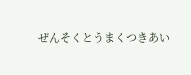ぜんそくとうまくつきあい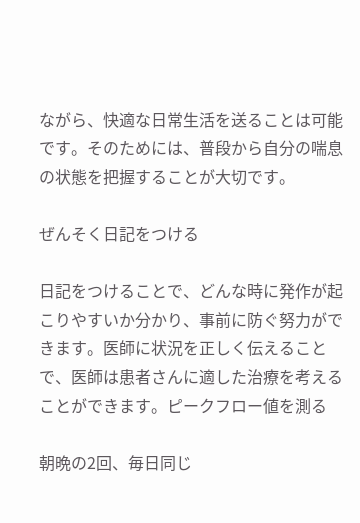ながら、快適な日常生活を送ることは可能です。そのためには、普段から自分の喘息の状態を把握することが大切です。

ぜんそく日記をつける

日記をつけることで、どんな時に発作が起こりやすいか分かり、事前に防ぐ努力ができます。医師に状況を正しく伝えることで、医師は患者さんに適した治療を考えることができます。ピークフロー値を測る

朝晩の2回、毎日同じ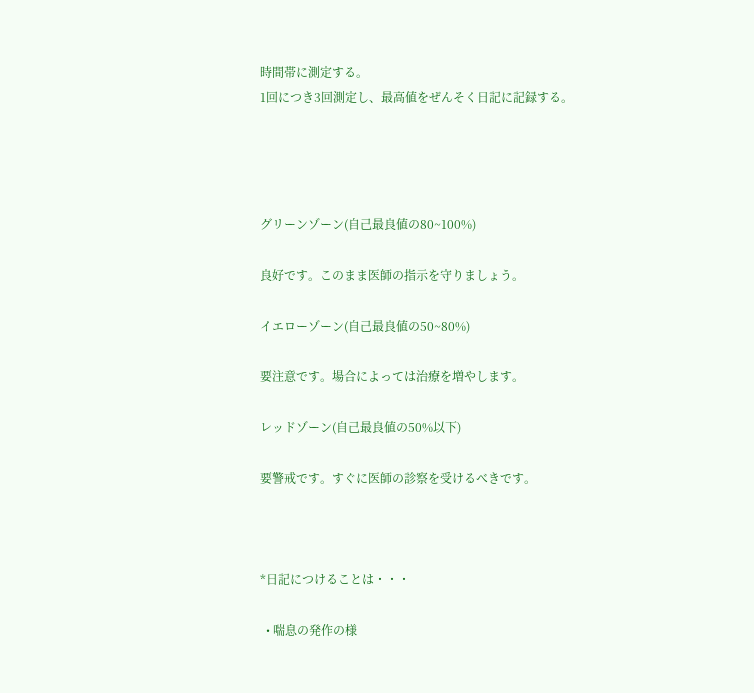時間帯に測定する。
1回につき3回測定し、最高値をぜんそく日記に記録する。




グリーンゾーン(自己最良値の80~100%)

良好です。このまま医師の指示を守りましょう。

イエローゾーン(自己最良値の50~80%)

要注意です。場合によっては治療を増やします。

レッドゾーン(自己最良値の50%以下)

要警戒です。すぐに医師の診察を受けるべきです。



*日記につけることは・・・

  • 喘息の発作の様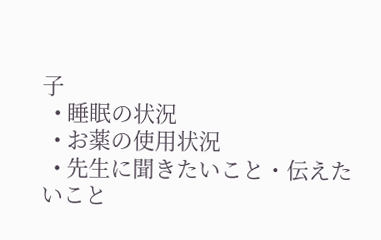子
  • 睡眠の状況
  • お薬の使用状況
  • 先生に聞きたいこと・伝えたいこと